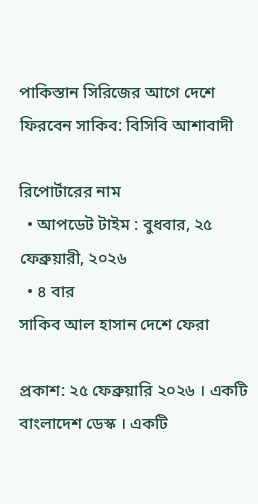পাকিস্তান সিরিজের আগে দেশে ফিরবেন সাকিব: বিসিবি আশাবাদী

রিপোর্টারের নাম
  • আপডেট টাইম : বুধবার, ২৫ ফেব্রুয়ারী, ২০২৬
  • ৪ বার
সাকিব আল হাসান দেশে ফেরা

প্রকাশ: ২৫ ফেব্রুয়ারি ২০২৬ । একটি বাংলাদেশ ডেস্ক । একটি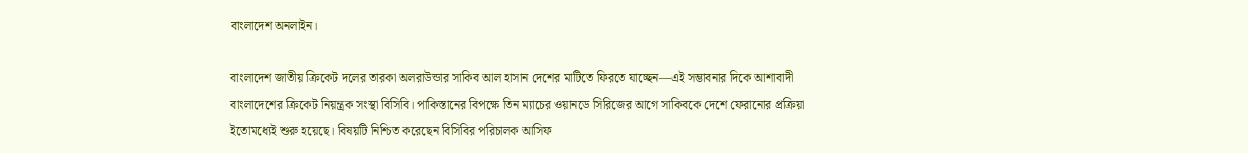বাংলাদেশ অনলাইন।

বাংলাদেশ জাতীয় ক্রিকেট দলের তারকা অলরাউন্ডার সাকিব আল হাসান দেশের মাটিতে ফিরতে যাচ্ছেন—এই সম্ভাবনার দিকে আশাবাদী বাংলাদেশের ক্রিকেট নিয়ন্ত্রক সংস্থা বিসিবি। পাকিস্তানের বিপক্ষে তিন ম্যাচের ওয়ানডে সিরিজের আগে সাকিবকে দেশে ফেরানোর প্রক্রিয়া ইতোমধ্যেই শুরু হয়েছে। বিষয়টি নিশ্চিত করেছেন বিসিবির পরিচালক আসিফ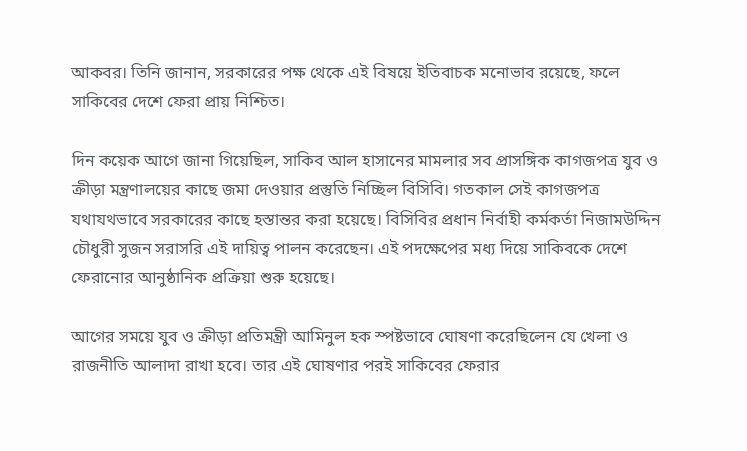আকবর। তিনি জানান, সরকারের পক্ষ থেকে এই বিষয়ে ইতিবাচক মনোভাব রয়েছে, ফলে সাকিবের দেশে ফেরা প্রায় নিশ্চিত।

দিন কয়েক আগে জানা গিয়েছিল, সাকিব আল হাসানের মামলার সব প্রাসঙ্গিক কাগজপত্র যুব ও ক্রীড়া মন্ত্রণালয়ের কাছে জমা দেওয়ার প্রস্তুতি নিচ্ছিল বিসিবি। গতকাল সেই কাগজপত্র যথাযথভাবে সরকারের কাছে হস্তান্তর করা হয়েছে। বিসিবির প্রধান নির্বাহী কর্মকর্তা নিজামউদ্দিন চৌধুরী সুজন সরাসরি এই দায়িত্ব পালন করেছেন। এই পদক্ষেপের মধ্য দিয়ে সাকিবকে দেশে ফেরানোর আনুষ্ঠানিক প্রক্রিয়া শুরু হয়েছে।

আগের সময়ে যুব ও ক্রীড়া প্রতিমন্ত্রী আমিনুল হক স্পষ্টভাবে ঘোষণা করেছিলেন যে খেলা ও রাজনীতি আলাদা রাখা হবে। তার এই ঘোষণার পরই সাকিবের ফেরার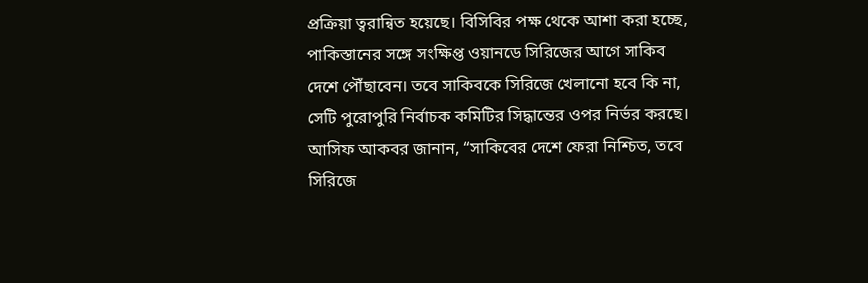প্রক্রিয়া ত্বরান্বিত হয়েছে। বিসিবির পক্ষ থেকে আশা করা হচ্ছে, পাকিস্তানের সঙ্গে সংক্ষিপ্ত ওয়ানডে সিরিজের আগে সাকিব দেশে পৌঁছাবেন। তবে সাকিবকে সিরিজে খেলানো হবে কি না, সেটি পুরোপুরি নির্বাচক কমিটির সিদ্ধান্তের ওপর নির্ভর করছে। আসিফ আকবর জানান, “সাকিবের দেশে ফেরা নিশ্চিত, তবে সিরিজে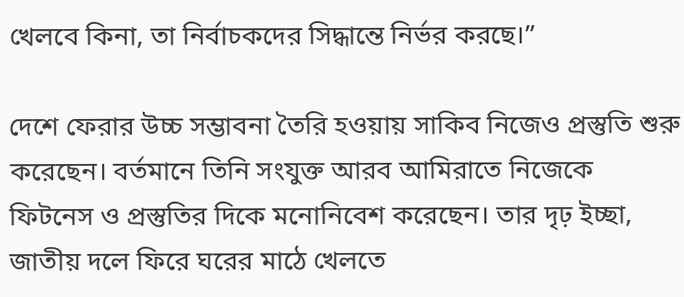খেলবে কিনা, তা নির্বাচকদের সিদ্ধান্তে নির্ভর করছে।”

দেশে ফেরার উচ্চ সম্ভাবনা তৈরি হওয়ায় সাকিব নিজেও প্রস্তুতি শুরু করেছেন। বর্তমানে তিনি সংযুক্ত আরব আমিরাতে নিজেকে ফিটনেস ও প্রস্তুতির দিকে মনোনিবেশ করেছেন। তার দৃঢ় ইচ্ছা, জাতীয় দলে ফিরে ঘরের মাঠে খেলতে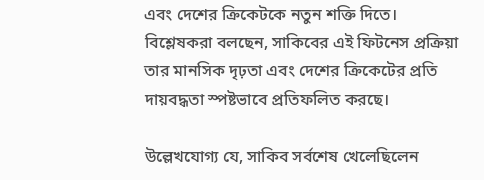এবং দেশের ক্রিকেটকে নতুন শক্তি দিতে। বিশ্লেষকরা বলছেন, সাকিবের এই ফিটনেস প্রক্রিয়া তার মানসিক দৃঢ়তা এবং দেশের ক্রিকেটের প্রতি দায়বদ্ধতা স্পষ্টভাবে প্রতিফলিত করছে।

উল্লেখযোগ্য যে, সাকিব সর্বশেষ খেলেছিলেন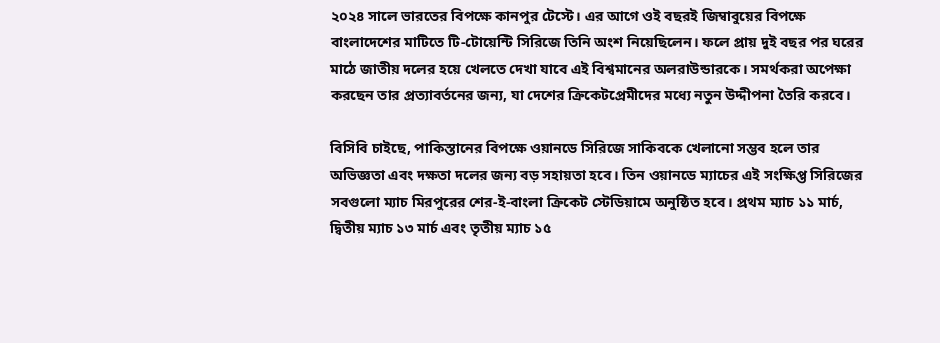২০২৪ সালে ভারতের বিপক্ষে কানপুর টেস্টে। এর আগে ওই বছরই জিম্বাবুয়ের বিপক্ষে বাংলাদেশের মাটিতে টি-টোয়েন্টি সিরিজে তিনি অংশ নিয়েছিলেন। ফলে প্রায় দুই বছর পর ঘরের মাঠে জাতীয় দলের হয়ে খেলতে দেখা যাবে এই বিশ্বমানের অলরাউন্ডারকে। সমর্থকরা অপেক্ষা করছেন তার প্রত্যাবর্তনের জন্য, যা দেশের ক্রিকেটপ্রেমীদের মধ্যে নতুন উদ্দীপনা তৈরি করবে।

বিসিবি চাইছে, পাকিস্তানের বিপক্ষে ওয়ানডে সিরিজে সাকিবকে খেলানো সম্ভব হলে তার অভিজ্ঞতা এবং দক্ষতা দলের জন্য বড় সহায়তা হবে। তিন ওয়ানডে ম্যাচের এই সংক্ষিপ্ত সিরিজের সবগুলো ম্যাচ মিরপুরের শের-ই-বাংলা ক্রিকেট স্টেডিয়ামে অনুষ্ঠিত হবে। প্রথম ম্যাচ ১১ মার্চ, দ্বিতীয় ম্যাচ ১৩ মার্চ এবং তৃতীয় ম্যাচ ১৫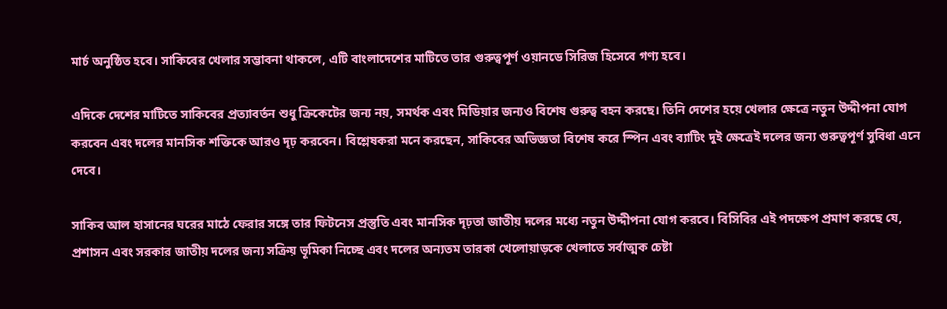মার্চ অনুষ্ঠিত হবে। সাকিবের খেলার সম্ভাবনা থাকলে, এটি বাংলাদেশের মাটিতে তার গুরুত্বপূর্ণ ওয়ানডে সিরিজ হিসেবে গণ্য হবে।

এদিকে দেশের মাটিতে সাকিবের প্রত্যাবর্তন শুধু ক্রিকেটের জন্য নয়, সমর্থক এবং মিডিয়ার জন্যও বিশেষ গুরুত্ব বহন করছে। তিনি দেশের হয়ে খেলার ক্ষেত্রে নতুন উদ্দীপনা যোগ করবেন এবং দলের মানসিক শক্তিকে আরও দৃঢ় করবেন। বিশ্লেষকরা মনে করছেন, সাকিবের অভিজ্ঞতা বিশেষ করে স্পিন এবং ব্যাটিং দুই ক্ষেত্রেই দলের জন্য গুরুত্বপূর্ণ সুবিধা এনে দেবে।

সাকিব আল হাসানের ঘরের মাঠে ফেরার সঙ্গে তার ফিটনেস প্রস্তুতি এবং মানসিক দৃঢ়তা জাতীয় দলের মধ্যে নতুন উদ্দীপনা যোগ করবে। বিসিবির এই পদক্ষেপ প্রমাণ করছে যে, প্রশাসন এবং সরকার জাতীয় দলের জন্য সক্রিয় ভূমিকা নিচ্ছে এবং দলের অন্যতম তারকা খেলোয়াড়কে খেলাতে সর্বাত্মক চেষ্টা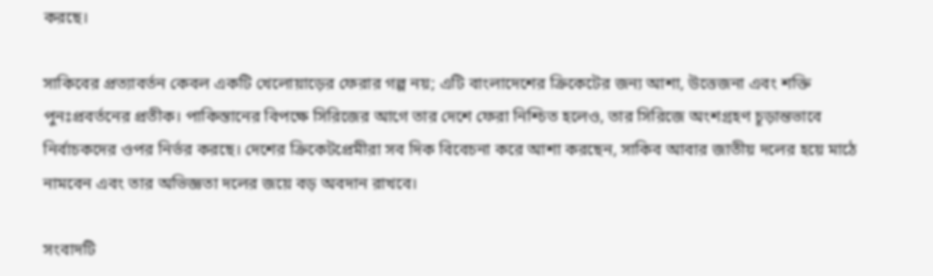করছে।

সাকিবের প্রত্যাবর্তন কেবল একটি খেলোয়াড়ের ফেরার গল্প নয়; এটি বাংলাদেশের ক্রিকেটের জন্য আশা, উত্তেজনা এবং শক্তি পুনঃপ্রবর্তনের প্রতীক। পাকিস্তানের বিপক্ষে সিরিজের আগে তার দেশে ফেরা নিশ্চিত হলেও, তার সিরিজে অংশগ্রহণ চূড়ান্তভাবে নির্বাচকদের ওপর নির্ভর করছে। দেশের ক্রিকেটপ্রেমীরা সব দিক বিবেচনা করে আশা করছেন, সাকিব আবার জাতীয় দলের হয়ে মাঠে নামবেন এবং তার অভিজ্ঞতা দলের জয়ে বড় অবদান রাখবে।

সংবাদটি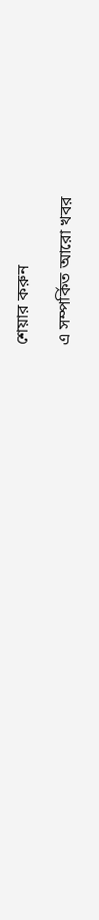শেয়ার করুন

এ সম্পর্কিত আরো খবর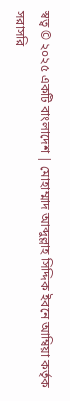স্বত্ব © ২০২৫ একটি বাংলাদেশ | মোহাম্মাদ আব্দুল্লাহ সিদ্দিক ইবনে আম্বিয়া কর্তৃক সরাসরি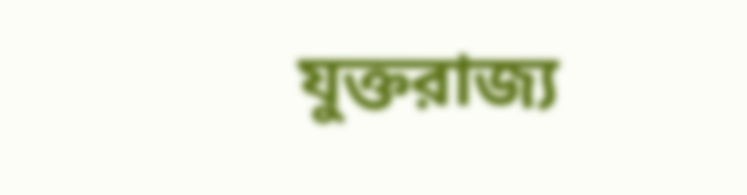যুক্তরাজ্য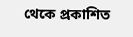থেকে প্রকাশিত